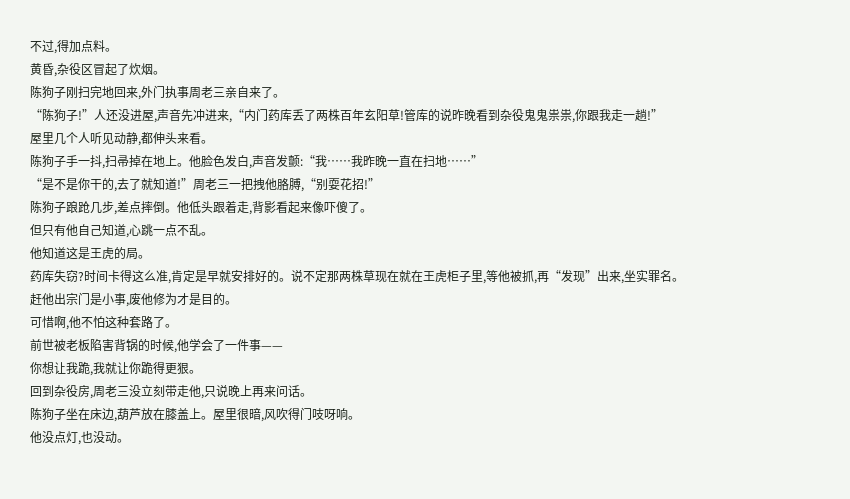不过,得加点料。
黄昏,杂役区冒起了炊烟。
陈狗子刚扫完地回来,外门执事周老三亲自来了。
“陈狗子!”人还没进屋,声音先冲进来,“内门药库丢了两株百年玄阳草!管库的说昨晚看到杂役鬼鬼祟祟,你跟我走一趟!”
屋里几个人听见动静,都伸头来看。
陈狗子手一抖,扫帚掉在地上。他脸色发白,声音发颤:“我……我昨晚一直在扫地……”
“是不是你干的,去了就知道!”周老三一把拽他胳膊,“别耍花招!”
陈狗子踉跄几步,差点摔倒。他低头跟着走,背影看起来像吓傻了。
但只有他自己知道,心跳一点不乱。
他知道这是王虎的局。
药库失窃?时间卡得这么准,肯定是早就安排好的。说不定那两株草现在就在王虎柜子里,等他被抓,再“发现”出来,坐实罪名。
赶他出宗门是小事,废他修为才是目的。
可惜啊,他不怕这种套路了。
前世被老板陷害背锅的时候,他学会了一件事——
你想让我跪,我就让你跪得更狠。
回到杂役房,周老三没立刻带走他,只说晚上再来问话。
陈狗子坐在床边,葫芦放在膝盖上。屋里很暗,风吹得门吱呀响。
他没点灯,也没动。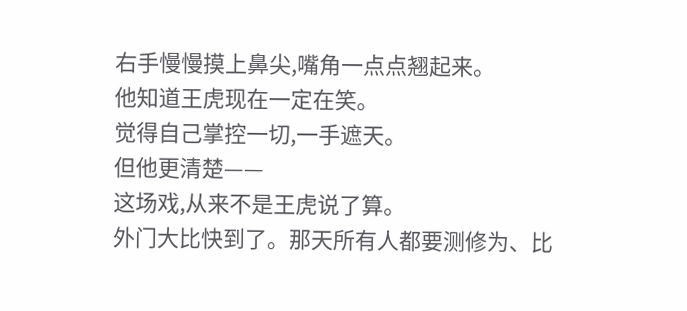右手慢慢摸上鼻尖,嘴角一点点翘起来。
他知道王虎现在一定在笑。
觉得自己掌控一切,一手遮天。
但他更清楚——
这场戏,从来不是王虎说了算。
外门大比快到了。那天所有人都要测修为、比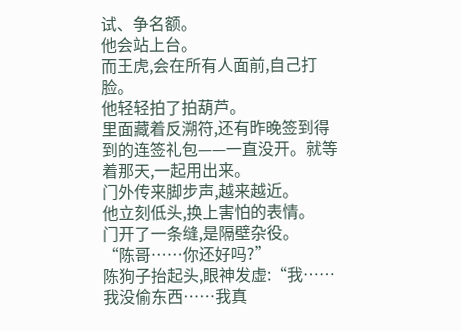试、争名额。
他会站上台。
而王虎,会在所有人面前,自己打脸。
他轻轻拍了拍葫芦。
里面藏着反溯符,还有昨晚签到得到的连签礼包——一直没开。就等着那天,一起用出来。
门外传来脚步声,越来越近。
他立刻低头,换上害怕的表情。
门开了一条缝,是隔壁杂役。
“陈哥……你还好吗?”
陈狗子抬起头,眼神发虚:“我……我没偷东西……我真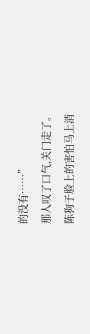的没有……”
那人叹了口气,关门走了。
陈狗子脸上的害怕马上消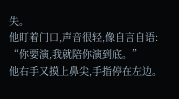失。
他盯着门口,声音很轻,像自言自语:
“你要演,我就陪你演到底。”
他右手又摸上鼻尖,手指停在左边。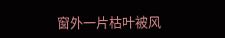窗外一片枯叶被风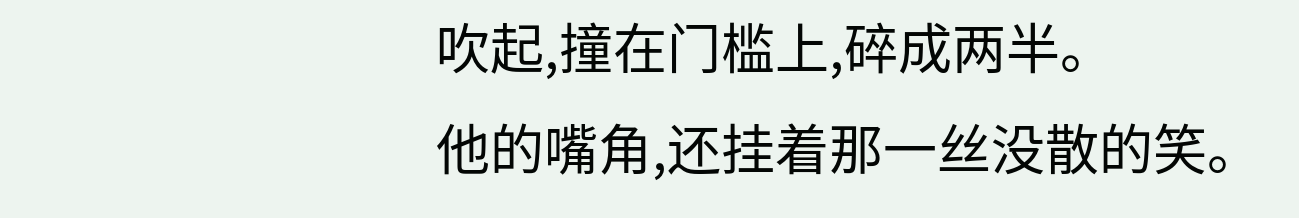吹起,撞在门槛上,碎成两半。
他的嘴角,还挂着那一丝没散的笑。